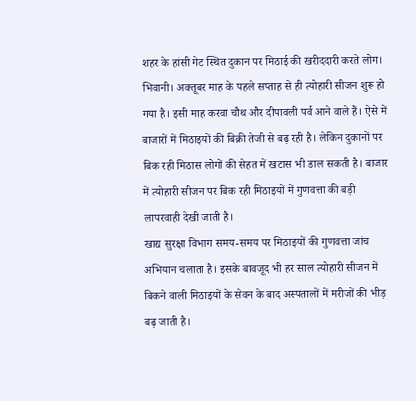शहर के हांसी गेट स्थित दुकान पर मिठाई की खरीददारी करते लोग।
भिवानी। अक्तूबर माह के पहले सप्ताह से ही त्योहारी सीजन शुरू हो गया है। इसी माह करवा चौथ और दीपावली पर्व आने वाले हैं। ऐसे में बाजारों में मिठाइयों की बिक्री तेजी से बढ़ रही है। लेकिन दुकानों पर बिक रही मिठास लोगों की सेहत में खटास भी डाल सकती है। बाजार में त्योहारी सीजन पर बिक रही मिठाइयों में गुणवत्ता की बड़ी लापरवाही देखी जाती है।
खाद्य सुरक्षा विभाग समय-समय पर मिठाइयों की गुणवत्ता जांच अभियान चलाता है। इसके बावजूद भी हर साल त्योहारी सीजन में बिकने वाली मिठाइयों के सेवन के बाद अस्पतालों में मरीजों की भीड़ बढ़ जाती है।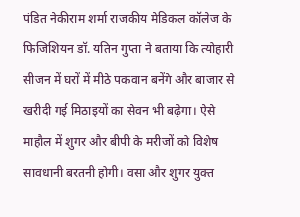पंडित नेकीराम शर्मा राजकीय मेडिकल कॉलेज के फिजिशियन डॉ. यतिन गुप्ता ने बताया कि त्योहारी सीजन में घरों में मीठे पकवान बनेंगे और बाजार से खरीदी गई मिठाइयों का सेवन भी बढ़ेगा। ऐसे माहौल में शुगर और बीपी के मरीजों को विशेष सावधानी बरतनी होगी। वसा और शुगर युक्त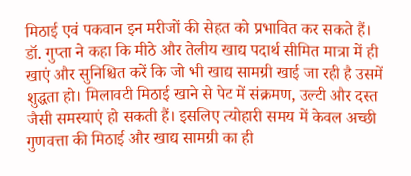मिठाई एवं पकवान इन मरीजों की सेहत को प्रभावित कर सकते हैं।
डॉ. गुप्ता ने कहा कि मीठे और तेलीय खाद्य पदार्थ सीमित मात्रा में ही खाएं और सुनिश्चित करें कि जो भी खाद्य सामग्री खाई जा रही है उसमें शुद्धता हो। मिलावटी मिठाई खाने से पेट में संक्रमण, उल्टी और दस्त जैसी समस्याएं हो सकती हैं। इसलिए त्योहारी समय में केवल अच्छी गुणवत्ता की मिठाई और खाद्य सामग्री का ही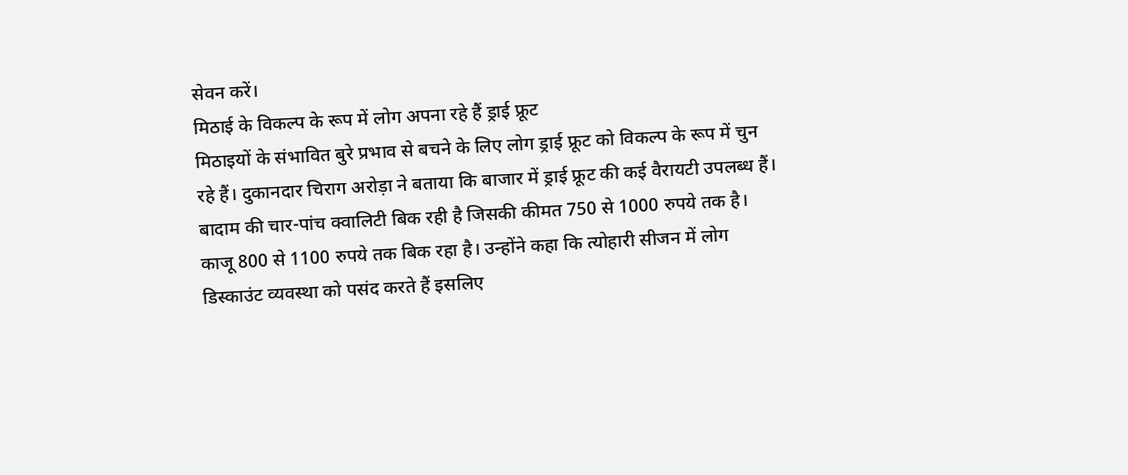सेवन करें।
मिठाई के विकल्प के रूप में लोग अपना रहे हैं ड्राई फ्रूट
मिठाइयों के संभावित बुरे प्रभाव से बचने के लिए लोग ड्राई फ्रूट को विकल्प के रूप में चुन रहे हैं। दुकानदार चिराग अरोड़ा ने बताया कि बाजार में ड्राई फ्रूट की कई वैरायटी उपलब्ध हैं। बादाम की चार-पांच क्वालिटी बिक रही है जिसकी कीमत 750 से 1000 रुपये तक है। काजू 800 से 1100 रुपये तक बिक रहा है। उन्होंने कहा कि त्योहारी सीजन में लोग डिस्काउंट व्यवस्था को पसंद करते हैं इसलिए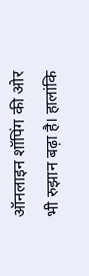ऑनलाइन शॉपिंग की ओर भी रुझान बढ़ा है। हालांकि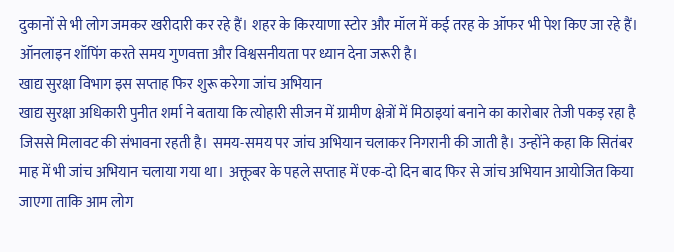दुकानों से भी लोग जमकर खरीदारी कर रहे हैं। शहर के किरयाणा स्टोर और मॉल में कई तरह के ऑफर भी पेश किए जा रहे हैं। ऑनलाइन शॉपिंग करते समय गुणवत्ता और विश्वसनीयता पर ध्यान देना जरूरी है।
खाद्य सुरक्षा विभाग इस सप्ताह फिर शुरू करेगा जांच अभियान
खाद्य सुरक्षा अधिकारी पुनीत शर्मा ने बताया कि त्योहारी सीजन में ग्रामीण क्षेत्रों में मिठाइयां बनाने का कारोबार तेजी पकड़ रहा है जिससे मिलावट की संभावना रहती है। समय-समय पर जांच अभियान चलाकर निगरानी की जाती है। उन्होंने कहा कि सितंबर माह में भी जांच अभियान चलाया गया था। अक्तूबर के पहले सप्ताह में एक-दो दिन बाद फिर से जांच अभियान आयोजित किया जाएगा ताकि आम लोग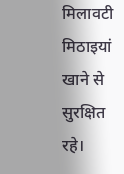मिलावटी मिठाइयां खाने से सुरक्षित रहे।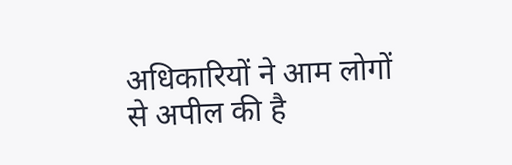अधिकारियों ने आम लोगों से अपील की है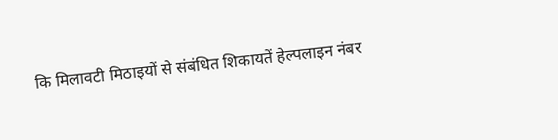कि मिलावटी मिठाइयों से संबंधित शिकायतें हेल्पलाइन नंबर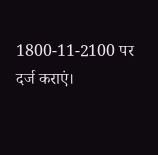1800-11-2100 पर दर्ज कराएं।